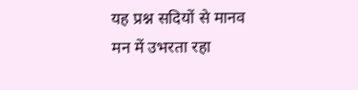यह प्रश्न सदियों से मानव मन में उभरता रहा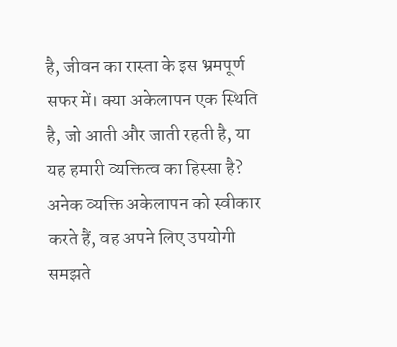है, जीवन का रास्ता के इस भ्रमपूर्ण सफर में। क्या अकेलापन एक स्थिति है, जो आती और जाती रहती है, या यह हमारी व्यक्तित्व का हिस्सा है? अनेक व्यक्ति अकेलापन को स्वीकार करते हैं, वह अपने लिए उपयोगी समझते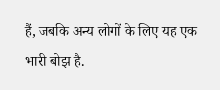हैं, जबकि अन्य लोगों के लिए यह एक भारी बोझ है.